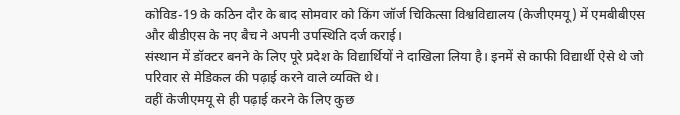कोविड-19 के कठिन दौर के बाद सोमवार को किंग जॉर्ज चिकित्सा विश्वविद्यालय (केजीएमयू) में एमबीबीएस और बीडीएस के नए बैच ने अपनी उपस्थिति दर्ज कराई।
संस्थान में डॉक्टर बनने के लिए पूरे प्रदेश के विद्यार्थियों ने दाखिला लिया है। इनमें से काफी विद्यार्थी ऐसे थे जो परिवार से मेडिकल की पढ़ाई करने वाले व्यक्ति थे।
वहीं केजीएमयू से ही पढ़ाई करने के लिए कुछ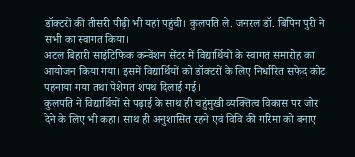डॉक्टरों की तीसरी पीढ़ी भी यहां पहुंची। कुलपति ले. जनरल डॉ. बिपिन पुरी ने सभी का स्वागत किया।
अटल बिहारी साइंटिफिक कन्वेंशन सेंटर में विद्यार्थियों के स्वागत समारोह का आयोजन किया गया। इसमें विद्यार्थियों को डॉक्टरों के लिए निर्धारित सफेद कोट पहनाया गया तथा पेशेगत शपथ दिलाई गई।
कुलपति ने विद्यार्थियों से पढ़ाई के साथ ही चहुंमुखी व्यक्तित्व विकास पर जोर देने के लिए भी कहा। साथ ही अनुशासित रहने एवं विवि की गरिमा को बनाए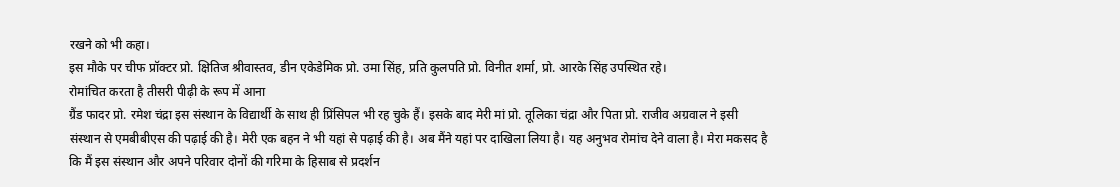रखने को भी कहा।
इस मौके पर चीफ प्रॉक्टर प्रो. क्षितिज श्रीवास्तव, डीन एकेडेमिक प्रो. उमा सिंह, प्रति कुलपति प्रो. विनीत शर्मा, प्रो. आरके सिंह उपस्थित रहे।
रोमांचित करता है तीसरी पीढ़ी के रूप में आना
ग्रैंड फादर प्रो. रमेश चंद्रा इस संस्थान के विद्यार्थी के साथ ही प्रिंसिपल भी रह चुके हैं। इसके बाद मेरी मां प्रो. तूलिका चंद्रा और पिता प्रो. राजीव अग्रवाल ने इसी संस्थान से एमबीबीएस की पढ़ाई की है। मेरी एक बहन ने भी यहां से पढ़ाई की है। अब मैंने यहां पर दाखिला लिया है। यह अनुभव रोमांच देने वाला है। मेरा मकसद है कि मैं इस संस्थान और अपने परिवार दोनों की गरिमा के हिसाब से प्रदर्शन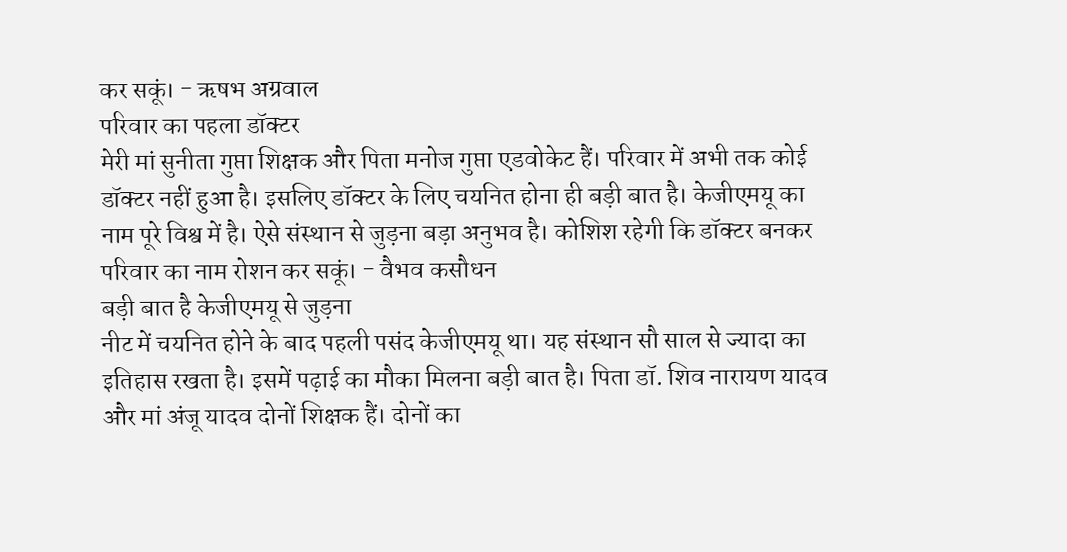कर सकूं। - ऋषभ अग्रवाल
परिवार का पहला डॉक्टर
मेरी मां सुनीता गुप्ता शिक्षक और पिता मनोज गुप्ता एडवोकेट हैं। परिवार में अभी तक कोई डॉक्टर नहीं हुआ है। इसलिए डॉक्टर के लिए चयनित होना ही बड़ी बात है। केजीएमयू का नाम पूरे विश्व में है। ऐसे संस्थान से जुड़ना बड़ा अनुभव है। कोशिश रहेगी कि डॉक्टर बनकर परिवार का नाम रोशन कर सकूं। - वैभव कसौधन
बड़ी बात है केजीएमयू से जुड़ना
नीट में चयनित होने के बाद पहली पसंद केजीएमयू था। यह संस्थान सौ साल से ज्यादा का इतिहास रखता है। इसमें पढ़ाई का मौका मिलना बड़ी बात है। पिता डॉ. शिव नारायण यादव और मां अंजू यादव दोनों शिक्षक हैं। दोनों का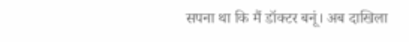सपना था कि मैं डॉक्टर बनूं। अब दाखिला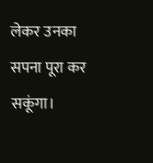लेकर उनका सपना पूरा कर सकूंगा।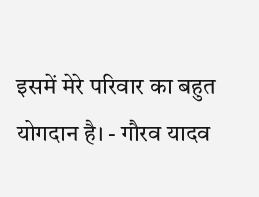इसमें मेरे परिवार का बहुत योगदान है। - गौरव यादव